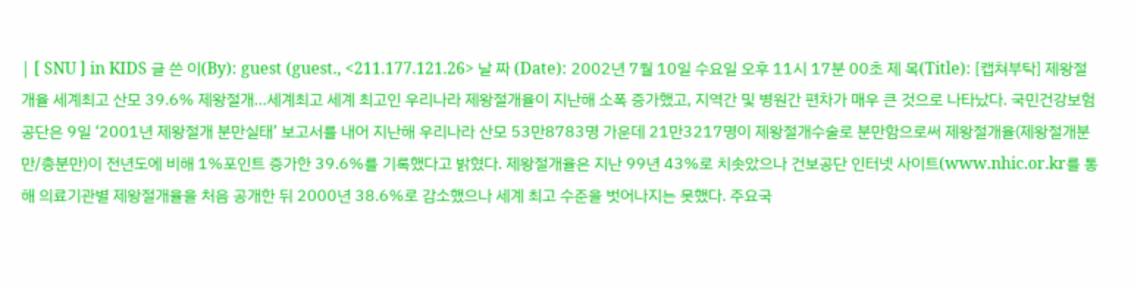| [ SNU ] in KIDS 글 쓴 이(By): guest (guest., <211.177.121.26> 날 짜 (Date): 2002년 7월 10일 수요일 오후 11시 17분 00초 제 목(Title): [캡쳐부탁] 제왕절개율 세계최고 산모 39.6% 제왕절개…세계최고 세계 최고인 우리나라 제왕절개율이 지난해 소폭 증가했고, 지역간 및 병원간 편차가 매우 큰 것으로 나타났다. 국민건강보험공단은 9일 ‘2001년 제왕절개 분만실태’ 보고서를 내어 지난해 우리나라 산모 53만8783명 가운데 21만3217명이 제왕절개수술로 분만함으로써 제왕절개율(제왕절개분만/총분만)이 전년도에 비해 1%포인트 증가한 39.6%를 기록했다고 밝혔다. 제왕절개율은 지난 99년 43%로 치솟았으나 건보공단 인터넷 사이트(www.nhic.or.kr를 통해 의료기관별 제왕절개율을 처음 공개한 뒤 2000년 38.6%로 감소했으나 세계 최고 수준을 벗어나지는 못했다. 주요국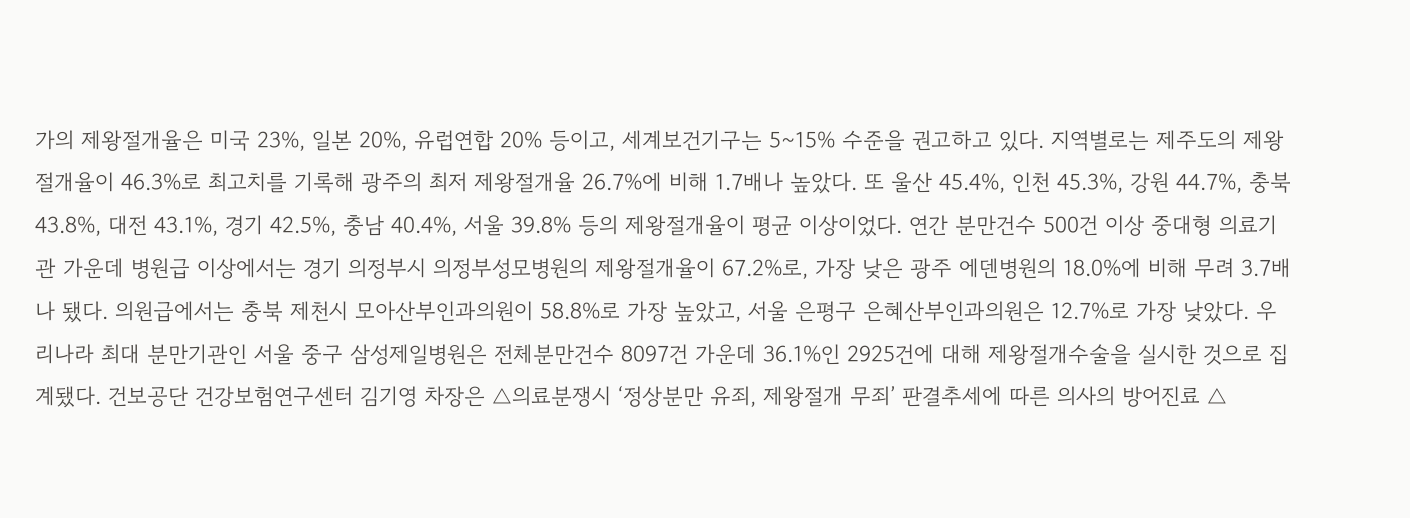가의 제왕절개율은 미국 23%, 일본 20%, 유럽연합 20% 등이고, 세계보건기구는 5~15% 수준을 권고하고 있다. 지역별로는 제주도의 제왕절개율이 46.3%로 최고치를 기록해 광주의 최저 제왕절개율 26.7%에 비해 1.7배나 높았다. 또 울산 45.4%, 인천 45.3%, 강원 44.7%, 충북 43.8%, 대전 43.1%, 경기 42.5%, 충남 40.4%, 서울 39.8% 등의 제왕절개율이 평균 이상이었다. 연간 분만건수 500건 이상 중대형 의료기관 가운데 병원급 이상에서는 경기 의정부시 의정부성모병원의 제왕절개율이 67.2%로, 가장 낮은 광주 에덴병원의 18.0%에 비해 무려 3.7배나 됐다. 의원급에서는 충북 제천시 모아산부인과의원이 58.8%로 가장 높았고, 서울 은평구 은혜산부인과의원은 12.7%로 가장 낮았다. 우리나라 최대 분만기관인 서울 중구 삼성제일병원은 전체분만건수 8097건 가운데 36.1%인 2925건에 대해 제왕절개수술을 실시한 것으로 집계됐다. 건보공단 건강보험연구센터 김기영 차장은 △의료분쟁시 ‘정상분만 유죄, 제왕절개 무죄’ 판결추세에 따른 의사의 방어진료 △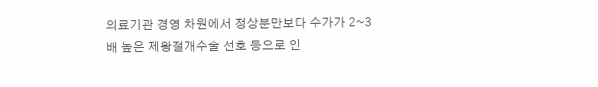의료기관 경영 차원에서 정상분만보다 수가가 2~3배 높은 제왕절개수술 선호 등으로 인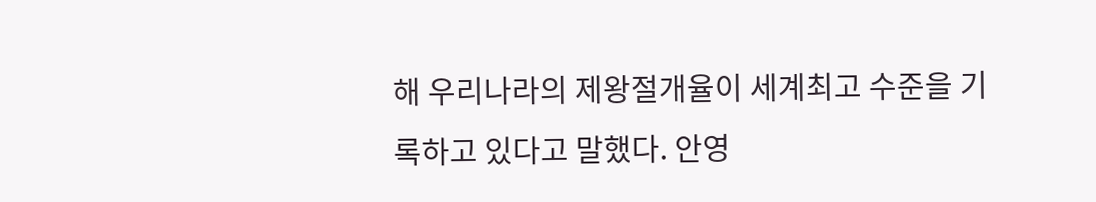해 우리나라의 제왕절개율이 세계최고 수준을 기록하고 있다고 말했다. 안영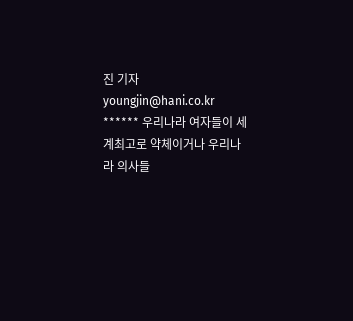진 기자youngjin@hani.co.kr ****** 우리나라 여자들이 세계최고로 약체이거나 우리나라 의사들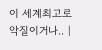이 세계최고로 악질이거나.. |